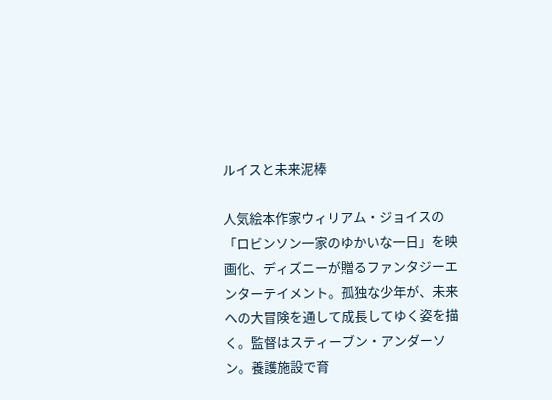ルイスと未来泥棒

人気絵本作家ウィリアム・ジョイスの「ロビンソン一家のゆかいな一日」を映画化、ディズニーが贈るファンタジーエンターテイメント。孤独な少年が、未来への大冒険を通して成長してゆく姿を描く。監督はスティーブン・アンダーソン。養護施設で育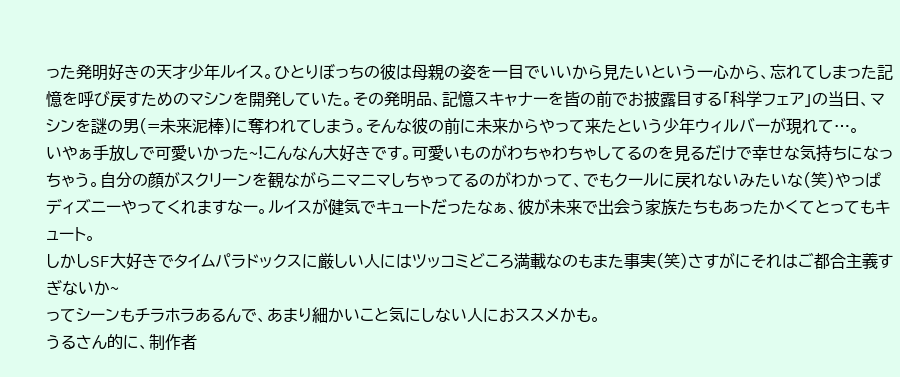った発明好きの天才少年ルイス。ひとりぼっちの彼は母親の姿を一目でいいから見たいという一心から、忘れてしまった記憶を呼び戻すためのマシンを開発していた。その発明品、記憶スキャナーを皆の前でお披露目する「科学フェア」の当日、マシンを謎の男(=未来泥棒)に奪われてしまう。そんな彼の前に未来からやって来たという少年ウィルバーが現れて…。
いやぁ手放しで可愛いかった~!こんなん大好きです。可愛いものがわちゃわちゃしてるのを見るだけで幸せな気持ちになっちゃう。自分の顔がスクリーンを観ながらニマニマしちゃってるのがわかって、でもクールに戻れないみたいな(笑)やっぱディズニーやってくれますなー。ルイスが健気でキュートだったなぁ、彼が未来で出会う家族たちもあったかくてとってもキュート。
しかしSF大好きでタイムパラドックスに厳しい人にはツッコミどころ満載なのもまた事実(笑)さすがにそれはご都合主義すぎないか~
ってシーンもチラホラあるんで、あまり細かいこと気にしない人におススメかも。
うるさん的に、制作者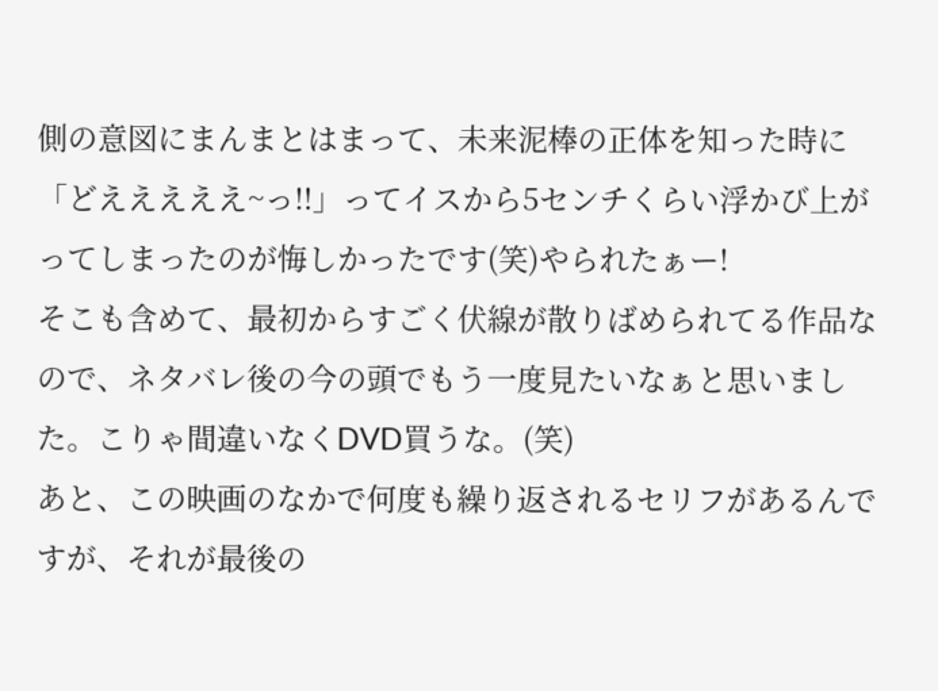側の意図にまんまとはまって、未来泥棒の正体を知った時に「どえええええ~っ!!」ってイスから5センチくらい浮かび上がってしまったのが悔しかったです(笑)やられたぁー!
そこも含めて、最初からすごく伏線が散りばめられてる作品なので、ネタバレ後の今の頭でもう一度見たいなぁと思いました。こりゃ間違いなくDVD買うな。(笑)
あと、この映画のなかで何度も繰り返されるセリフがあるんですが、それが最後の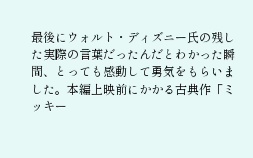最後にウォルト・ディズニー氏の残した実際の言葉だったんだとわかった瞬間、とっても感動して勇気をもらいました。本編上映前にかかる古典作「ミッキー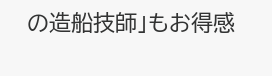の造船技師」もお得感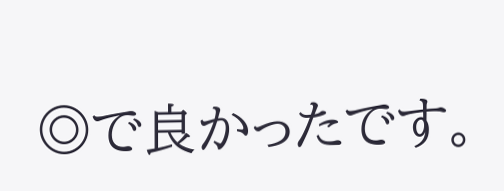◎で良かったです。